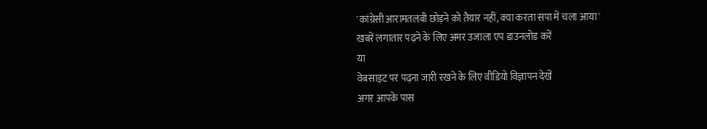'कांग्रेसी आरामतलबी छोड़ने को तैयार नहीं, क्या करता सपा में चला आया'
खबरें लगातार पढ़ने के लिए अमर उजाला एप डाउनलोड करें
या
वेबसाइट पर पढ़ना जारी रखने के लिए वीडियो विज्ञापन देखें
अगर आपके पास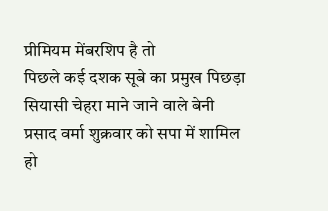प्रीमियम मेंबरशिप है तो
पिछले कई दशक सूबे का प्रमुख पिछड़ा सियासी चेहरा माने जाने वाले बेनी प्रसाद वर्मा शुक्रवार को सपा में शामिल हो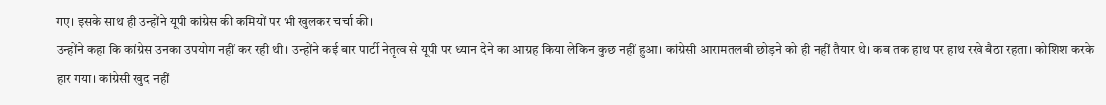गए। इसके साथ ही उन्होंने यूपी कांग्रेस की कमियों पर भी खुलकर चर्चा की।
उन्होंने कहा कि कांग्रेस उनका उपयोग नहीं कर रही थी। उन्होंने कई बार पार्टी नेतृत्व से यूपी पर ध्यान देने का आग्रह किया लेकिन कुछ नहीं हुआ। कांग्रेसी आरामतलबी छोड़ने को ही नहीं तैयार थे। कब तक हाथ पर हाथ रखे बैठा रहता। कोशिश करके हार गया। कांग्रेसी खुद नहीं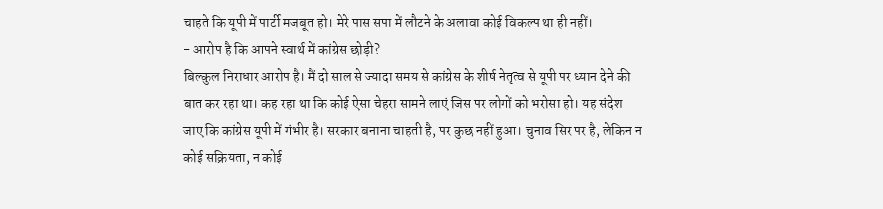चाहते कि यूपी में पार्टी मजबूत हो। मेरे पास सपा में लौटने के अलावा कोई विकल्प था ही नहीं।
- आरोप है कि आपने स्वार्थ में कांग्रेस छोड़ी?
बिल्कुल निराधार आरोप है। मैं दो साल से ज्यादा समय से कांग्रेस के शीर्ष नेतृत्व से यूपी पर ध्यान देने की बात कर रहा था। कह रहा था कि कोई ऐसा चेहरा सामने लाएं जिस पर लोगों को भरोसा हो। यह संदेश जाए कि कांग्रेस यूपी में गंभीर है। सरकार बनाना चाहती है, पर कुछ नहीं हुआ। चुनाव सिर पर है, लेकिन न कोई सक्रियता, न कोई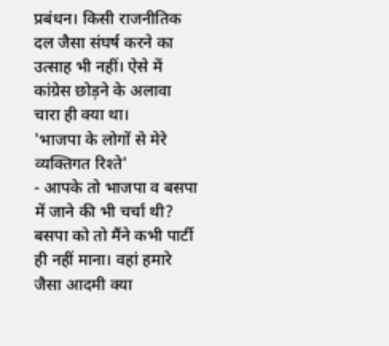प्रबंधन। किसी राजनीतिक दल जैसा संघर्ष करने का उत्साह भी नहीं। ऐसे में कांग्रेस छोड़ने के अलावा चारा ही क्या था।
'भाजपा के लोगों से मेरे व्यक्तिगत रिश्ते'
- आपके तो भाजपा व बसपा में जाने की भी चर्चा थी?
बसपा को तो मैंने कभी पार्टी ही नहीं माना। वहां हमारे जैसा आदमी क्या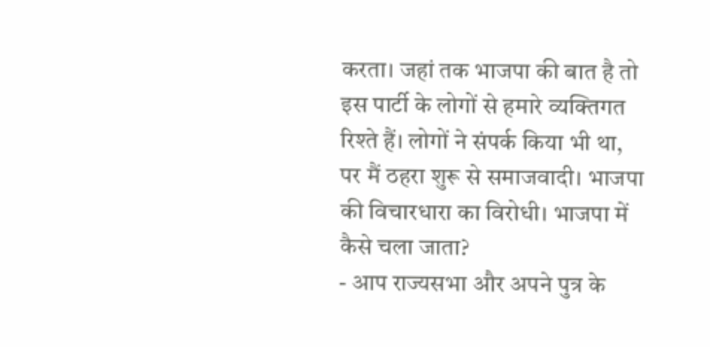करता। जहां तक भाजपा की बात है तो इस पार्टी के लोगों से हमारे व्यक्तिगत रिश्ते हैं। लोगों ने संपर्क किया भी था, पर मैं ठहरा शुरू से समाजवादी। भाजपा की विचारधारा का विरोधी। भाजपा में कैसे चला जाता?
- आप राज्यसभा और अपने पुत्र के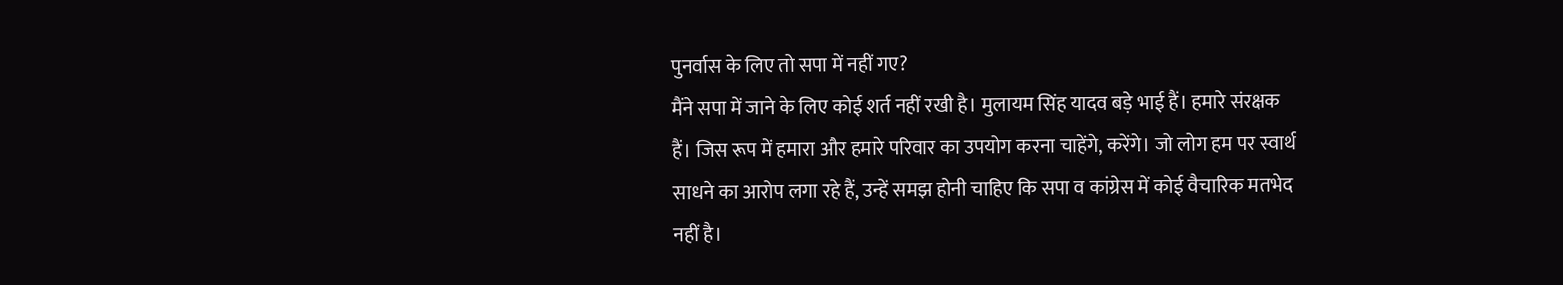पुनर्वास के लिए तो सपा में नहीं गए?
मैंने सपा में जाने के लिए कोई शर्त नहीं रखी है। मुलायम सिंह यादव बड़े भाई हैं। हमारे संरक्षक हैं। जिस रूप में हमारा और हमारे परिवार का उपयोग करना चाहेंगे, करेंगे। जो लोग हम पर स्वार्थ साधने का आरोप लगा रहे हैं, उन्हें समझ होनी चाहिए कि सपा व कांग्रेस में कोई वैचारिक मतभेद नहीं है।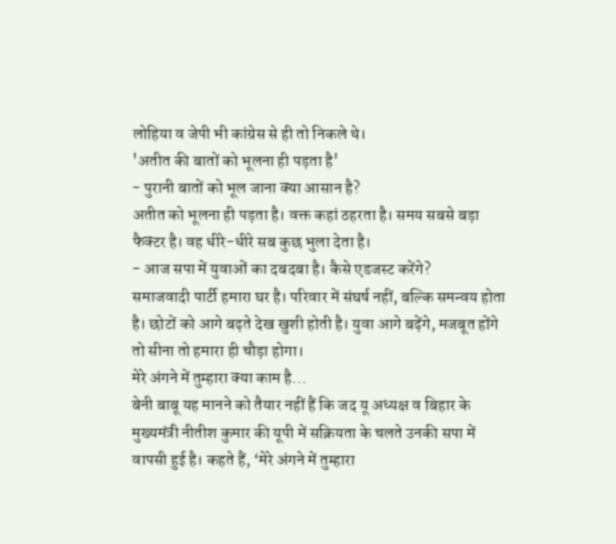लोहिया व जेपी भी कांग्रेस से ही तो निकले थे।
'अतीत की बातों को भूलना ही पड़ता है'
- पुरानी बातों को भूल जाना क्या आसान है?
अतीत को भूलना ही पड़ता है। वक्त कहां ठहरता है। समय सबसे बड़ा फैक्टर है। वह धीरे-धीरे सब कुछ भुला देता है।
- आज सपा में युवाओं का दबदबा है। कैसे एडजस्ट करेंगे?
समाजवादी पार्टी हमारा घर है। परिवार में संघर्ष नहीं, बल्कि समन्वय होता है। छोटों को आगे बढ़ते देख खुशी होती है। युवा आगे बढ़ेंगे, मजबूत होंगे तो सीना तो हमारा ही चौड़ा होगा।
मेरे अंगने में तुम्हारा क्या काम है...
बेनी बाबू यह मानने को तैयार नहीं हैं कि जद यू अध्यक्ष व बिहार के मुख्यमंत्री नीतीश कुमार की यूपी में सक्रियता के चलते उनकी सपा में वापसी हुई है। कहते हैं, ‘मेरे अंगने में तुम्हारा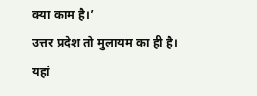क्या काम है।’
उत्तर प्रदेश तो मुलायम का ही है। यहां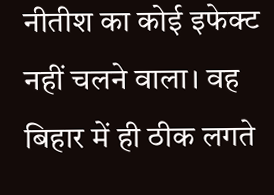नीतीश का कोई इफेक्ट नहीं चलने वाला। वह बिहार में ही ठीक लगते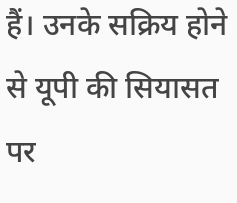हैं। उनके सक्रिय होने से यूपी की सियासत पर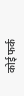कोई फर्क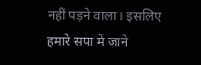नहीं पड़ने वाला। इसलिए हमारे सपा में जाने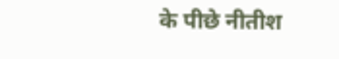के पीछे नीतीश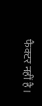फैक्टर नहीं है।